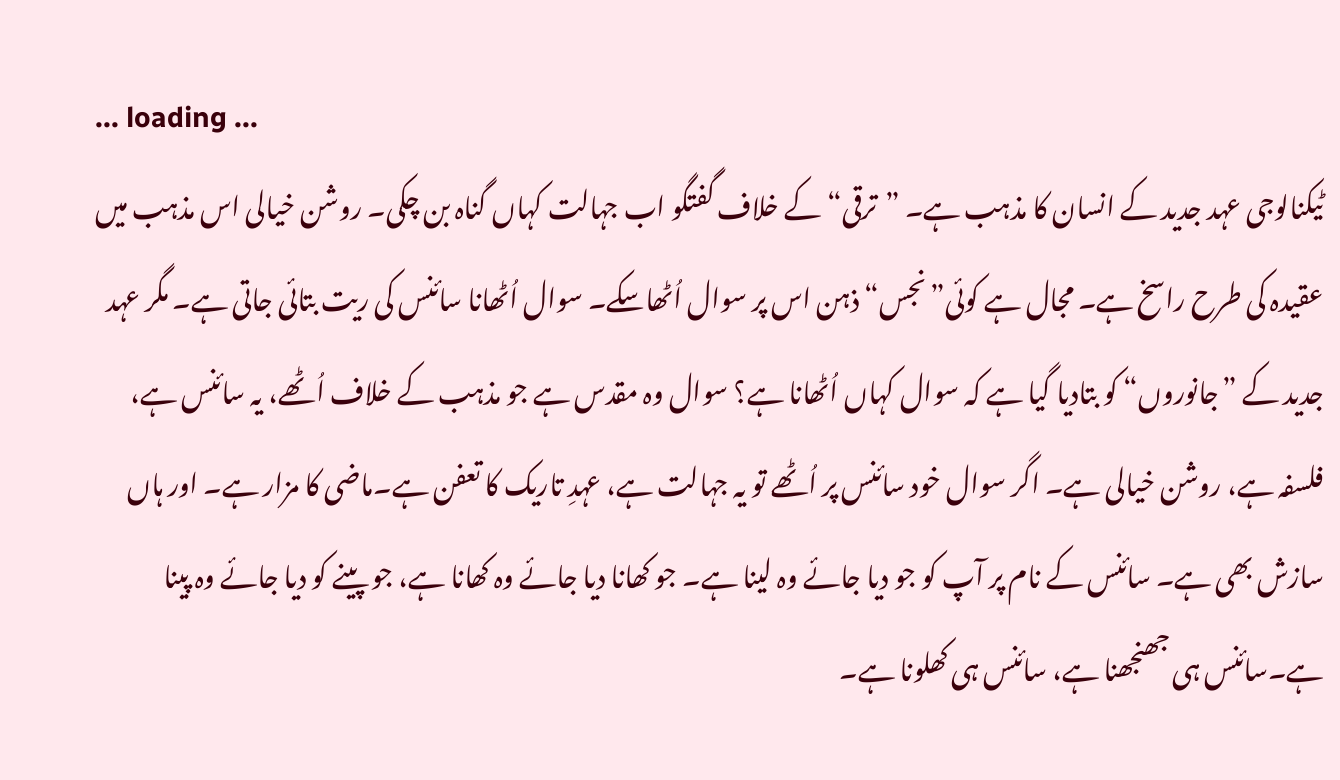... loading ...
ٹیکنالوجی عہد جدید کے انسان کا مذہب ہے۔ ”ترقی“ کے خلاف گفتگو اب جہالت کہاں گناہ بن چکی۔ روشن خیالی اس مذہب میں عقیدہ کی طرح راسخ ہے۔ مجال ہے کوئی”نجس“ ذہن اس پر سوال اُٹھاسکے۔ سوال اُٹھانا سائنس کی ریت بتائی جاتی ہے۔ مگر عہد جدید کے ”جانوروں“ کو بتادیا گیا ہے کہ سوال کہاں اُٹھانا ہے؟ سوال وہ مقدس ہے جو مذہب کے خلاف اُٹھے، یہ سائنس ہے، فلسفہ ہے، روشن خیالی ہے۔ اگر سوال خود سائنس پر اُٹھے تو یہ جہالت ہے، عہدِ تاریک کا تعفن ہے۔ماضی کا مزار ہے۔ اور ہاں سازش بھی ہے۔ سائنس کے نام پر آپ کو جو دیا جائے وہ لینا ہے۔ جو کھانا دیا جائے وہ کھانا ہے، جو پینے کو دیا جائے وہ پینا ہے۔سائنس ہی جھنجھنا ہے، سائنس ہی کھلونا ہے۔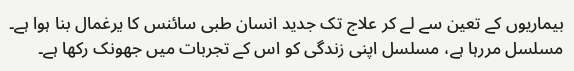بیماریوں کے تعین سے لے کر علاج تک جدید انسان طبی سائنس کا یرغمال بنا ہوا ہے۔ مسلسل مررہا ہے، مسلسل اپنی زندگی کو اس کے تجربات میں جھونک رکھا ہے۔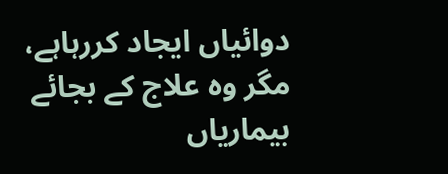دوائیاں ایجاد کررہاہے، مگر وہ علاج کے بجائے بیماریاں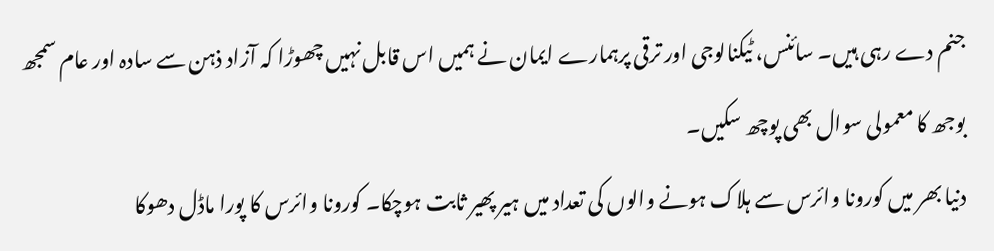جنم دے رہی ہیں۔ سائنس، ٹیکنالوجی اور ترقی پرہمارے ایمان نے ہمیں اس قابل نہیں چھوڑا کہ آزاد ذہن سے سادہ اور عام سمجھ بوجھ کا معمولی سوال بھی پوچھ سکیں۔
دنیا بھر میں کورونا وائرس سے ہلاک ہونے والوں کی تعداد میں ہیر پھیر ثابت ہوچکا۔ کورونا وائرس کا پورا ماڈل دھوکا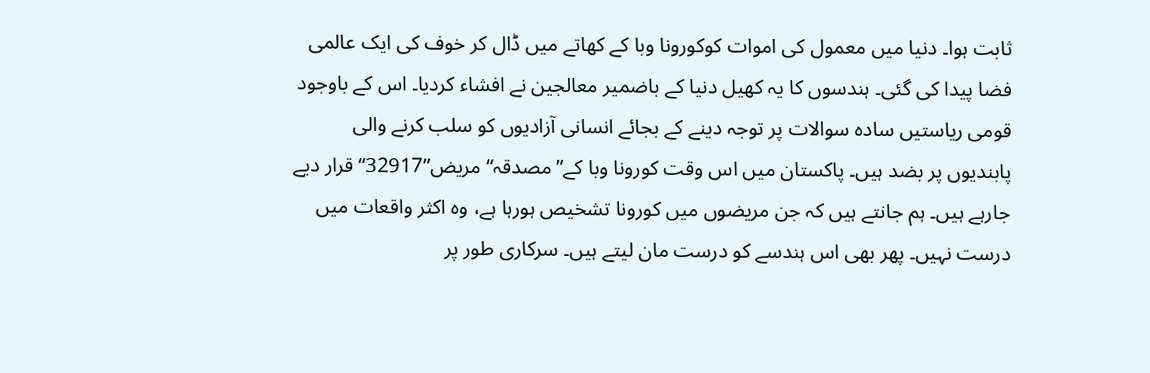ثابت ہوا۔ دنیا میں معمول کی اموات کوکورونا وبا کے کھاتے میں ڈال کر خوف کی ایک عالمی فضا پیدا کی گئی۔ ہندسوں کا یہ کھیل دنیا کے باضمیر معالجین نے افشاء کردیا۔ اس کے باوجود قومی ریاستیں سادہ سوالات پر توجہ دینے کے بجائے انسانی آزادیوں کو سلب کرنے والی پابندیوں پر بضد ہیں۔ پاکستان میں اس وقت کورونا وبا کے”مصدقہ“ مریض”32917“ قرار دیے جارہے ہیں۔ ہم جانتے ہیں کہ جن مریضوں میں کورونا تشخیص ہورہا ہے، وہ اکثر واقعات میں درست نہیں۔ پھر بھی اس ہندسے کو درست مان لیتے ہیں۔ سرکاری طور پر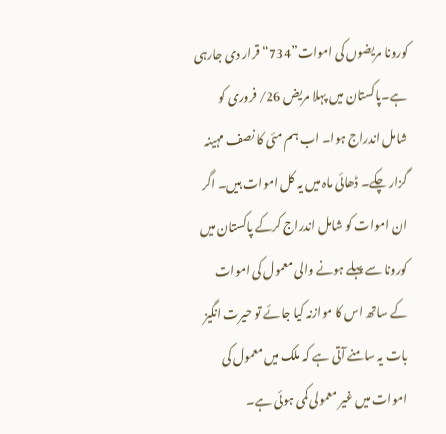کورونا مریضوں کی اموات”734“قرار دی جارہی ہے۔پاکستان میں پہلا مریض 26/ فروری کو شامل اندراج ہوا۔ اب ہم مئی کا نصف مہینہ گزار چکے۔ ڈھائی ماہ میں یہ کل اموات ہیں۔ اگر ان اموات کو شامل اندراج کرکے پاکستان میں کورونا سے پہلے ہونے والی معمول کی اموات کے ساتھ اس کا موازنہ کیا جائے تو حیرت انگیز بات یہ سامنے آتی ہے کہ ملک میں معمول کی اموات میں غیر معمولی کمی ہوئی ہے۔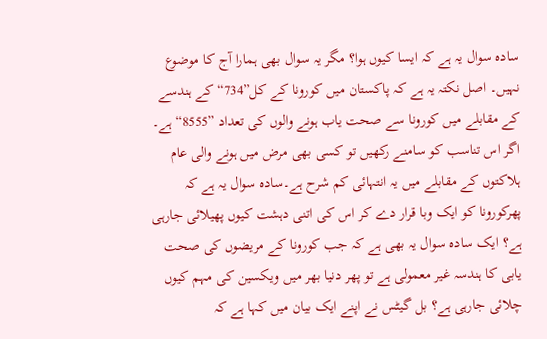سادہ سوال یہ ہے کہ ایسا کیوں ہوا؟ مگر یہ سوال بھی ہمارا آج کا موضوع نہیں۔ اصل نکتہ یہ ہے کہ پاکستان میں کورونا کے کل”734“ کے ہندسے کے مقابلے میں کورونا سے صحت یاب ہونے والوں کی تعداد ”8555“ ہے۔ اگر اس تناسب کو سامنے رکھیں تو کسی بھی مرض میں ہونے والی عام ہلاکتوں کے مقابلے میں یہ انتہائی کم شرح ہے۔سادہ سوال یہ ہے کہ پھرکورونا کو ایک وبا قرار دے کر اس کی اتنی دہشت کیوں پھیلائی جارہی ہے؟ ایک سادہ سوال یہ بھی ہے کہ جب کورونا کے مریضوں کی صحت یابی کا ہندسہ غیر معمولی ہے تو پھر دنیا بھر میں ویکسین کی مہم کیوں چلائی جارہی ہے؟ بل گیٹس نے اپنے ایک بیان میں کہا ہے کہ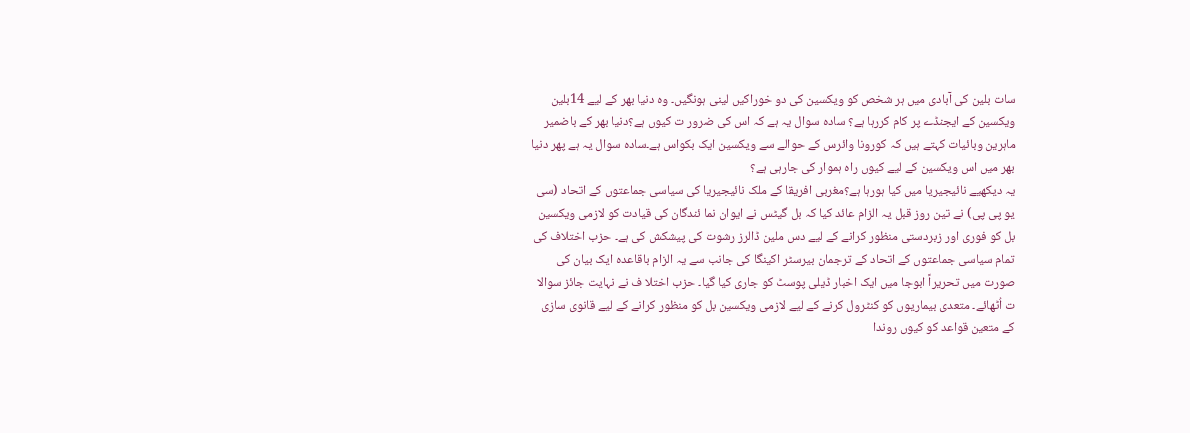سات بلین کی آبادی میں ہر شخص کو ویکسین کی دو خوراکیں لینی ہونگیں۔ وہ دنیا بھر کے لیے 14بلین ویکسین کے ایجنڈے پر کام کررہا ہے؟ سادہ سوال یہ ہے کہ اس کی ضرور ت کیوں ہے؟دنیا بھر کے باضمیر ماہرین وبائیات کہتے ہیں کہ کورونا وائرس کے حوالے سے ویکسین ایک بکواس ہے۔سادہ سوال یہ ہے پھر دنیا بھر میں اس ویکسین کے لیے کیوں راہ ہموار کی جارہی ہے؟
یہ دیکھیے نائیجیریا میں کیا ہورہا ہے؟مغربی افریقا کے ملک نائیجیریا کی سیاسی جماعتوں کے اتحاد (سی یو پی پی) نے تین روز قبل یہ الزام عائد کیا کہ بل گیٹس نے ایوان نما ئندگان کی قیادت کو لازمی ویکسین بل کو فوری اور زبردستی منظور کرانے کے لیے دس ملین ڈالرز رشوت کی پیشکش کی ہے۔ حزب اختلاف کی تمام سیاسی جماعتوں کے اتحاد کے ترجمان بیرسٹر اکینگا کی جانب سے یہ الزام باقاعدہ ایک بیان کی صورت میں تحریراً ابوجا میں ایک اخبار ڈیلی پوسٹ کو جاری کیا گیا۔ حزب اختلا ف نے نہایت جائز سوالا ت اُٹھائے۔ متعدی بیماریوں کو کنٹرول کرنے کے لیے لازمی ویکسین بل کو منظور کرانے کے لیے قانوی سازی کے متعین قواعد کو کیوں روندا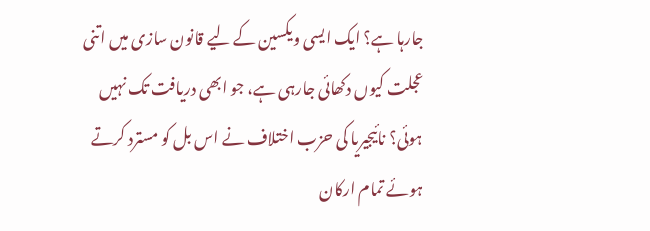جارہا ہے؟ ایک ایسی ویکسین کے لیے قانون سازی میں اتنی عجلت کیوں دکھائی جارہی ہے، جو ابھی دریافت تک نہیں ہوئی؟ نائیجیریا کی حزب اختلاف نے اس بل کو مسترد کرتے ہوئے تمام ارکان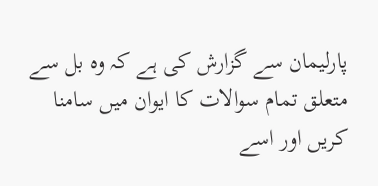پارلیمان سے گزارش کی ہے کہ وہ بل سے متعلق تمام سوالات کا ایوان میں سامنا کریں اور اسے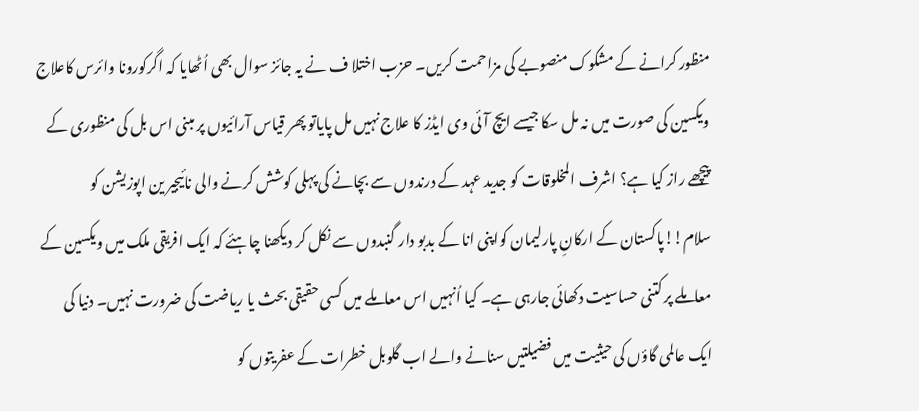منظور کرانے کے مشکوک منصوبے کی مزاحمت کریں۔ حزب اختلا ف نے یہ جائز سوال بھی اُٹھایا کہ اگرکورونا وائرس کاعلاج ویکسین کی صورت میں نہ مل سکا جیسے ایچ آئی وی ایڈز کا علاج نہیں مل پایاتو پھر قیاس آرائیوں پر مبنی اس بل کی منظوری کے پیچھے راز کیا ہے؟ اشرف المخلوقات کو جدید عہد کے درندوں سے بچانے کی پہلی کوشش کرنے والی نائیجیر ین اپوزیشن کو سلام!!پاکستان کے ارکانِ پارلیمان کواپنی انا کے بدبو دار گنبدوں سے نکل کر دیکھنا چاہئے کہ ایک افریقی ملک میں ویکسین کے معاملے پر کتنی حساسیت دکھائی جارہی ہے۔ کیا اُنہیں اس معاملے میں کسی حقیقی بحث یا ریاضت کی ضرورت نہیں۔ دنیا کی ایک عالمی گاؤں کی حیثیت میں فضیلتیں سنانے والے اب گلوبل خطرات کے عفریتوں کو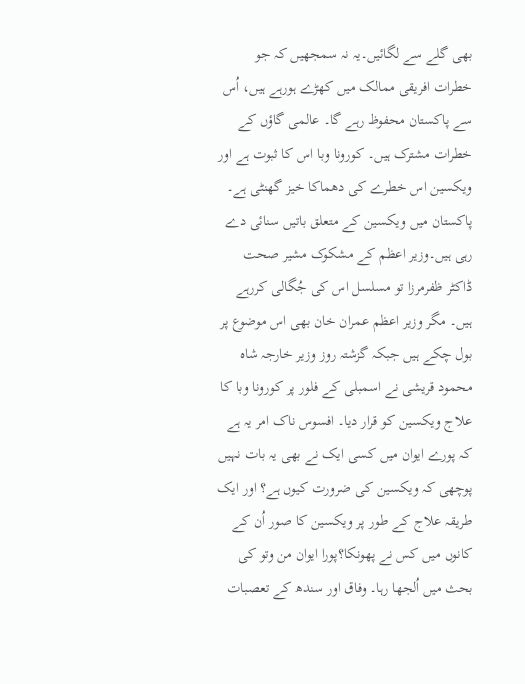بھی گلے سے لگائیں۔یہ نہ سمجھیں کہ جو خطرات افریقی ممالک میں کھڑے ہورہے ہیں، اُس سے پاکستان محفوظ رہے گا۔ عالمی گاؤں کے خطرات مشترک ہیں۔ کورونا وبا اس کا ثبوت ہے اور ویکسین اس خطرے کی دھماکا خیز گھنٹی ہے۔ پاکستان میں ویکسین کے متعلق باتیں سنائی دے رہی ہیں۔وزیر اعظم کے مشکوک مشیر صحت ڈاکٹر ظفرمرزا تو مسلسل اس کی جُگالی کررہے ہیں۔ مگر وزیر اعظم عمران خان بھی اس موضوع پر بول چکے ہیں جبکہ گزشتہ روز وزیر خارجہ شاہ محمود قریشی نے اسمبلی کے فلور پر کورونا وبا کا علاج ویکسین کو قرار دیا۔ افسوس ناک امر یہ ہے کہ پورے ایوان میں کسی ایک نے بھی یہ بات نہیں پوچھی کہ ویکسین کی ضرورت کیوں ہے؟ اور ایک طریقہ علاج کے طور پر ویکسین کا صور اُن کے کانوں میں کس نے پھونکا؟پورا ایوان من وتو کی بحث میں اُلجھا رہا۔ وفاق اور سندھ کے تعصبات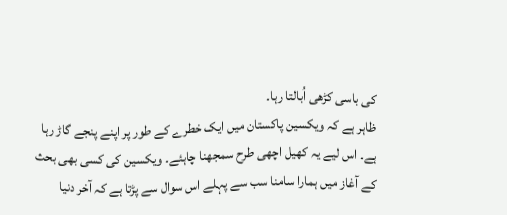کی باسی کڑھی اُبالتا رہا۔
ظاہر ہے کہ ویکسین پاکستان میں ایک خطرے کے طور پر اپنے پنجے گاڑ رہا ہے۔ اس لیے یہ کھیل اچھی طرح سمجھنا چاہئے۔ ویکسین کی کسی بھی بحث کے آغاز میں ہمارا سامنا سب سے پہلے اس سوال سے پڑتا ہے کہ آخر دنیا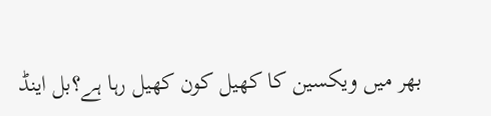بھر میں ویکسین کا کھیل کون کھیل رہا ہے؟بل اینڈ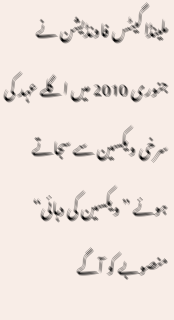ملینڈا گیٹس فاونڈیشن نے جنوری 2010 میں اگلے عہد کی سرخی ویکسین سے سجاتے ہوئے ”ویکسین کی دہائی“ منصوبے کو آگے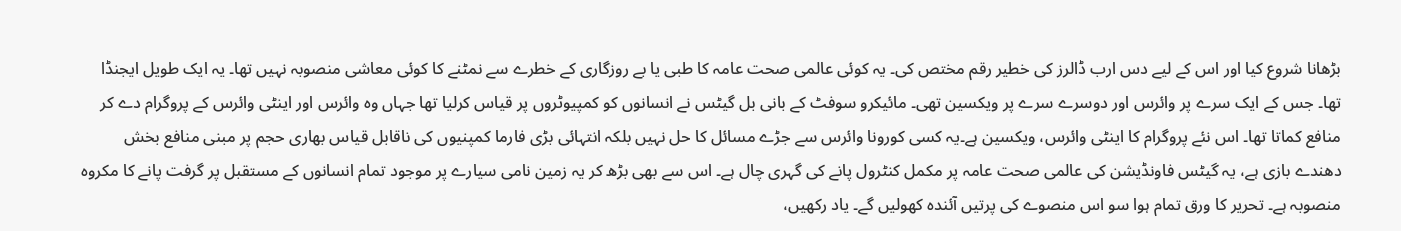بڑھانا شروع کیا اور اس کے لیے دس ارب ڈالرز کی خطیر رقم مختص کی۔ یہ کوئی عالمی صحت عامہ کا طبی یا بے روزگاری کے خطرے سے نمٹنے کا کوئی معاشی منصوبہ نہیں تھا۔ یہ ایک طویل ایجنڈا تھا۔ جس کے ایک سرے پر وائرس اور دوسرے سرے پر ویکسین تھی۔ مائیکرو سوفٹ کے بانی بل گیٹس نے انسانوں کو کمپیوٹروں پر قیاس کرلیا تھا جہاں وہ وائرس اور اینٹی وائرس کے پروگرام دے کر منافع کماتا تھا۔ اس نئے پروگرام کا اینٹی وائرس، ویکسین ہے۔یہ کسی کورونا وائرس سے جڑے مسائل کا حل نہیں بلکہ انتہائی بڑی فارما کمپنیوں کی ناقابل قیاس بھاری حجم پر مبنی منافع بخش دھندے بازی ہے، یہ گیٹس فاونڈیشن کی عالمی صحت عامہ پر مکمل کنٹرول پانے کی گہری چال ہے۔ اس سے بھی بڑھ کر یہ زمین نامی سیارے پر موجود تمام انسانوں کے مستقبل پر گرفت پانے کا مکروہ منصوبہ ہے۔ تحریر کا ورق تمام ہوا سو اس منصوے کی پرتیں آئندہ کھولیں گے۔ یاد رکھیں،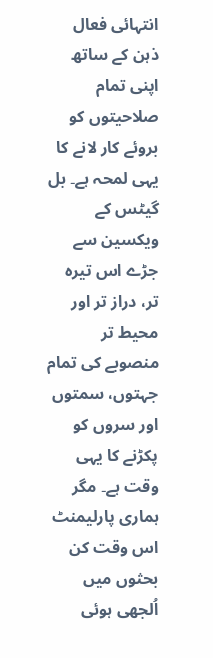انتہائی فعال ذہن کے ساتھ اپنی تمام صلاحیتوں کو بروئے کار لانے کا یہی لمحہ ہے۔ بل گیٹس کے ویکسین سے جڑے اس تیرہ تر، دراز تر اور محیط تر منصوبے کی تمام جہتوں، سمتوں اور سروں کو پکڑنے کا یہی وقت ہے۔ مگر ہماری پارلیمنٹ اس وقت کن بحثوں میں اُلجھی ہوئی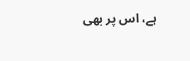ہے، اس پر بھی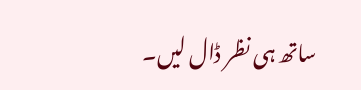ساتھ ہی نظر ڈال لیں۔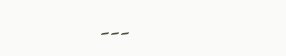۔۔۔